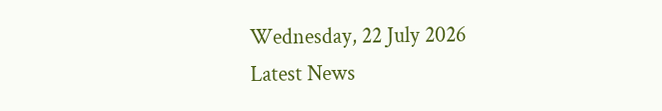Wednesday, 22 July 2026
Latest News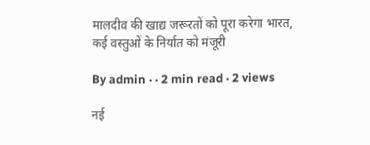मालदीव की खाद्य जरूरतों को पूरा करेगा भारत, कई वस्तुओं के निर्यात को मंजूरी

By admin · · 2 min read · 2 views

नई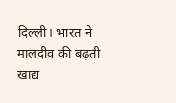दिल्ली। भारत ने मालदीव की बढ़ती खाद्य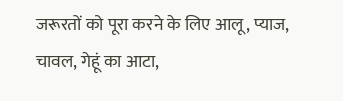जरूरतों को पूरा करने के लिए आलू, प्याज, चावल, गेहूं का आटा,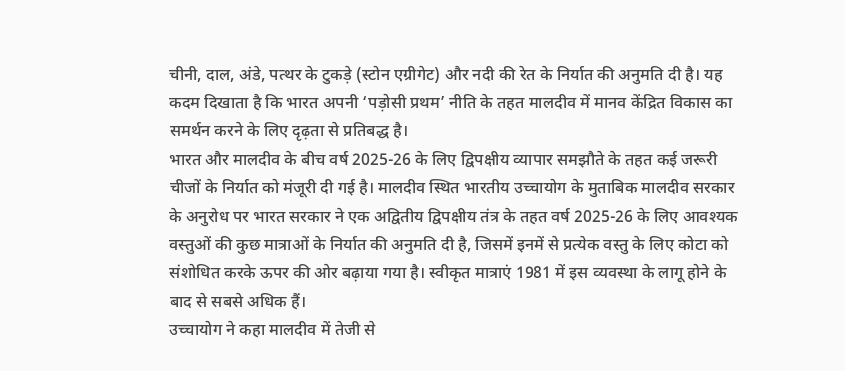चीनी, दाल, अंडे, पत्थर के टुकड़े (स्टोन एग्रीगेट) और नदी की रेत के निर्यात की अनुमति दी है। यह कदम दिखाता है कि भारत अपनी ‘पड़ोसी प्रथम’ नीति के तहत मालदीव में मानव केंद्रित विकास का समर्थन करने के लिए दृढ़ता से प्रतिबद्ध है।
भारत और मालदीव के बीच वर्ष 2025-26 के लिए द्विपक्षीय व्यापार समझौते के तहत कई जरूरी चीजों के निर्यात को मंजूरी दी गई है। मालदीव स्थित भारतीय उच्चायोग के मुताबिक मालदीव सरकार के अनुरोध पर भारत सरकार ने एक अद्वितीय द्विपक्षीय तंत्र के तहत वर्ष 2025-26 के लिए आवश्यक वस्तुओं की कुछ मात्राओं के निर्यात की अनुमति दी है, जिसमें इनमें से प्रत्येक वस्तु के लिए कोटा को संशोधित करके ऊपर की ओर बढ़ाया गया है। स्वीकृत मात्राएं 1981 में इस व्यवस्था के लागू होने के बाद से सबसे अधिक हैं।
उच्चायोग ने कहा मालदीव में तेजी से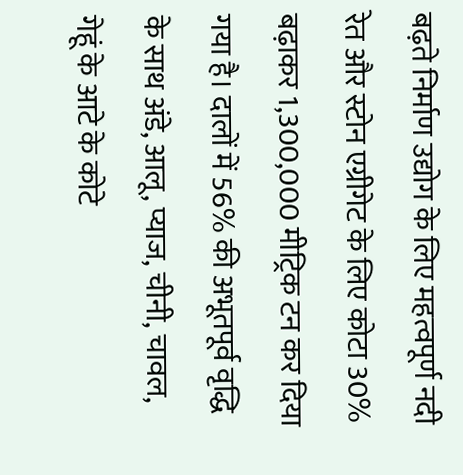बढ़ते निर्माण उद्योग के लिए महत्वपूर्ण नदी रेत और स्टोन एग्रीगेट के लिए कोटा 30% बढ़ाकर 1,300,000 मीट्रिक टन कर दिया गया है। दालों में 56% की अभूतपूर्व वृद्धि के साथ अंडे, आलू, प्याज, चीनी, चावल, गेहूं के आटे के कोटे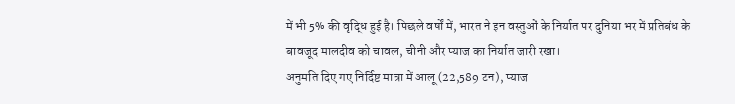में भी 5% की वृद्धि हुई है। पिछले वर्षों में, भारत ने इन वस्तुओं के निर्यात पर दुनिया भर में प्रतिबंध के बावजूद मालदीव को चावल, चीनी और प्याज का निर्यात जारी रखा।
अनुमति दिए गए निर्दिष्ट मात्रा में आलू (22,589 टन), प्याज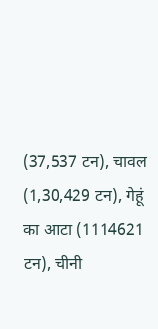(37,537 टन), चावल (1,30,429 टन), गेहूं का आटा (1114621 टन), चीनी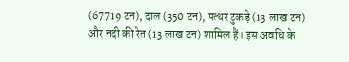(67719 टन), दाल (350 टन), पत्थर टुकड़े (13 लाख टन) और नदी की रेत (13 लाख टन) शामिल हैं। इस अवधि के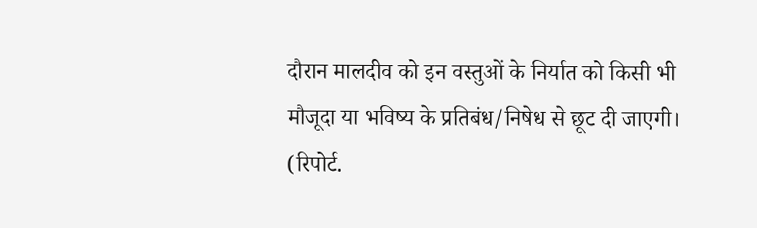दौरान मालदीव को इन वस्तुओं के निर्यात को किसी भी मौजूदा या भविष्य के प्रतिबंध/निषेध से छूट दी जाएगी।
(रिपोर्ट.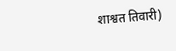शाश्वत तिवारी)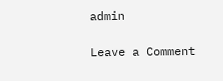admin

Leave a Comment